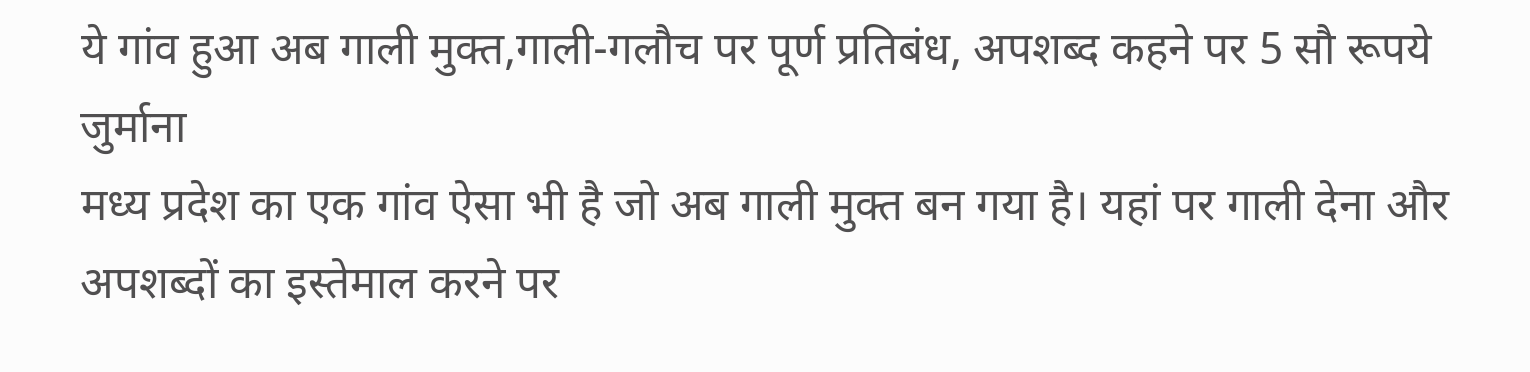ये गांव हुआ अब गाली मुक्त,गाली-गलौच पर पूर्ण प्रतिबंध, अपशब्द कहने पर 5 सौ रूपये जुर्माना
मध्य प्रदेश का एक गांव ऐसा भी है जो अब गाली मुक्त बन गया है। यहां पर गाली देना और अपशब्दों का इस्तेमाल करने पर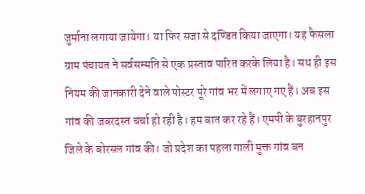जुर्माना लगाया जायेगा। या फिर सजा से दण्डित किया जाएगा। यह फैसला ग्राम पंचायत ने सर्वसम्मति से एक प्रस्ताव पारित करके लिया है। सथ ही इस नियम की जानकारी देने वाले पोस्टर पूरे गांव भर में लगाए गए हैं। अब इस गांव की जबरदस्त चर्चा हो रही है। हम बात कर रहे हैं। एमपी के बुरहानपुर जिले के बोरसल गांव की। जो प्रदेश का पहला गाली मुक्त गांव बन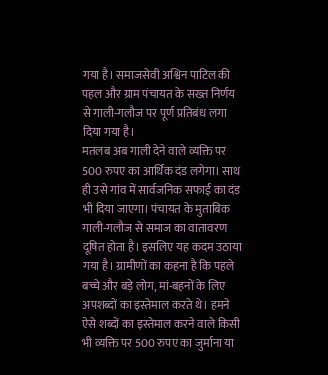गया है। समाजसेवी अश्विन पाटिल की पहल और ग्राम पंचायत के सख्त निर्णय से गाली-गलौज पर पूर्ण प्रतिबंध लगा दिया गया है।
मतलब अब गाली देने वाले व्यक्ति पर 500 रुपए का आर्थिक दंड लगेगा। साथ ही उसे गांव में सार्वजनिक सफाई का दंड भी दिया जाएगा। पंचायत के मुताबिक गाली-गलौज से समाज का वातावरण दूषित होता है। इसलिए यह कदम उठाया गया है। ग्रामीणों का कहना है कि पहले बच्चे और बड़े लोग, मां-बहनों के लिए अपशब्दों का इस्तेमाल करते थे। हमने ऐसे शब्दों का इस्तेमाल करने वाले किसी भी व्यक्ति पर 500 रुपए का जुर्माना या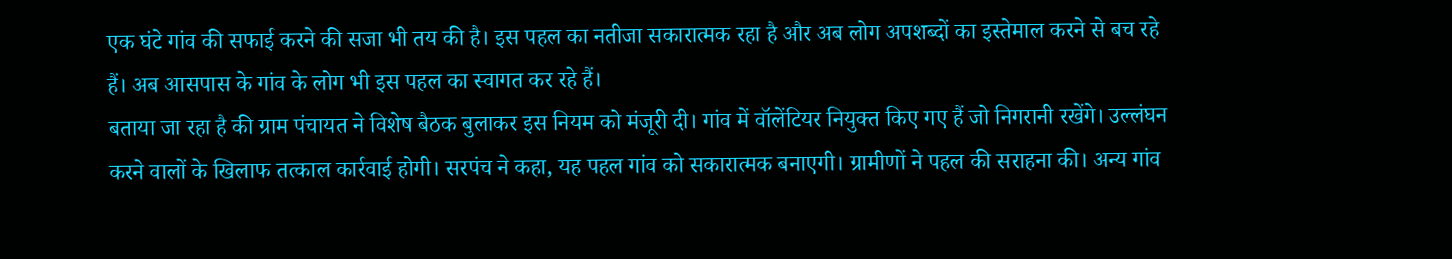एक घंटे गांव की सफाई करने की सजा भी तय की है। इस पहल का नतीजा सकारात्मक रहा है और अब लोग अपशब्दों का इस्तेमाल करने से बच रहे हैं। अब आसपास के गांव के लोग भी इस पहल का स्वागत कर रहे हैं।
बताया जा रहा है की ग्राम पंचायत ने विशेष बैठक बुलाकर इस नियम को मंजूरी दी। गांव में वॉलेंटियर नियुक्त किए गए हैं जो निगरानी रखेंगे। उल्लंघन करने वालों के खिलाफ तत्काल कार्रवाई होगी। सरपंच ने कहा, यह पहल गांव को सकारात्मक बनाएगी। ग्रामीणों ने पहल की सराहना की। अन्य गांव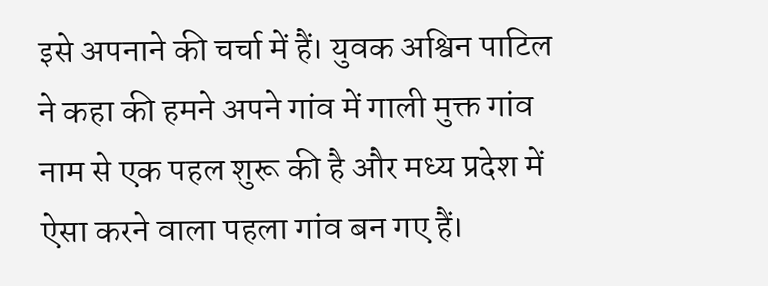इसे अपनाने की चर्चा में हैं। युवक अश्विन पाटिल ने कहा की हमने अपने गांव में गाली मुक्त गांव नाम से एक पहल शुरू की है और मध्य प्रदेश में ऐसा करने वाला पहला गांव बन गए हैं।